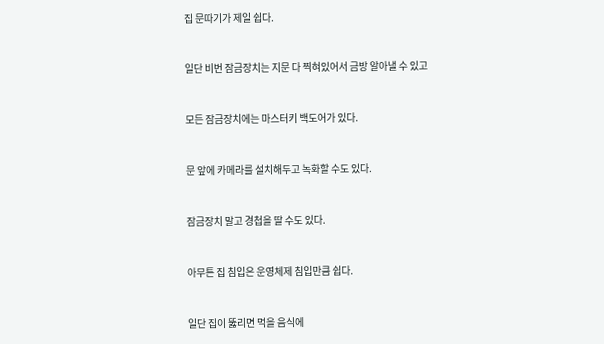집 문따기가 제일 쉽다.


일단 비번 잠금장치는 지문 다 찍혀있어서 금방 알아낼 수 있고


모든 잠금장치에는 마스터키 백도어가 있다.


문 앞에 카메라를 설치해두고 녹화할 수도 있다.


잠금장치 말고 경첩을 딸 수도 있다.


아무튼 집 침입은 운영체제 침입만큼 쉽다.


일단 집이 뚫리면 먹을 음식에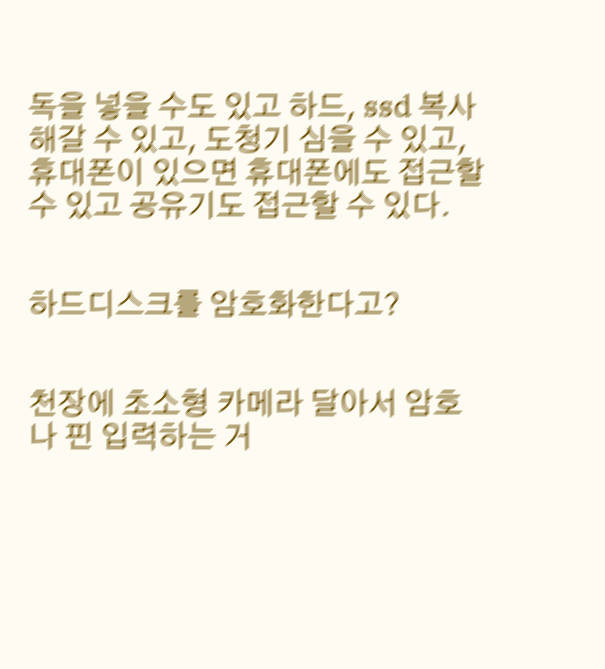독을 넣을 수도 있고 하드, ssd 복사해갈 수 있고, 도청기 심을 수 있고, 휴대폰이 있으면 휴대폰에도 접근할 수 있고 공유기도 접근할 수 있다.


하드디스크를 암호화한다고?


천장에 초소형 카메라 달아서 암호나 핀 입력하는 거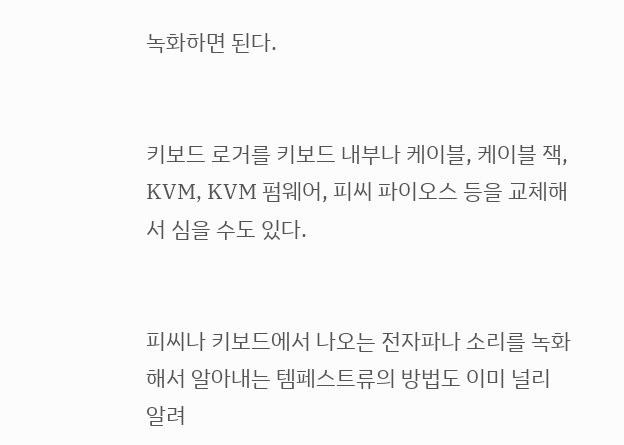녹화하면 된다.


키보드 로거를 키보드 내부나 케이블, 케이블 잭, KVM, KVM 펌웨어, 피씨 파이오스 등을 교체해서 심을 수도 있다.


피씨나 키보드에서 나오는 전자파나 소리를 녹화해서 알아내는 템페스트류의 방법도 이미 널리 알려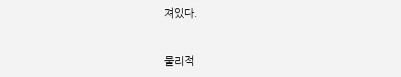져있다.


물리적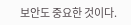보안도 중요한 것이다.